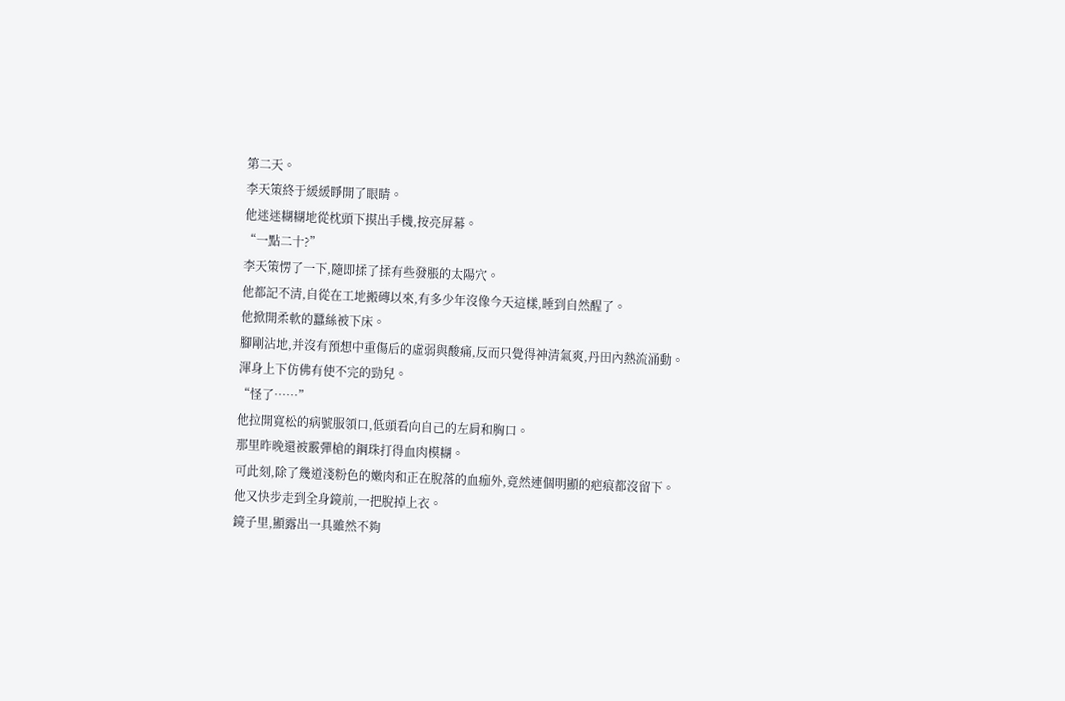第二天。
李天策終于緩緩睜開了眼睛。
他迷迷糊糊地從枕頭下摸出手機,按亮屏幕。
“一點二十?”
李天策愣了一下,隨即揉了揉有些發脹的太陽穴。
他都記不清,自從在工地搬磚以來,有多少年沒像今天這樣,睡到自然醒了。
他掀開柔軟的蠶絲被下床。
腳剛沾地,并沒有預想中重傷后的虛弱與酸痛,反而只覺得神清氣爽,丹田內熱流涌動。
渾身上下仿佛有使不完的勁兒。
“怪了……”
他拉開寬松的病號服領口,低頭看向自己的左肩和胸口。
那里昨晚還被霰彈槍的鋼珠打得血肉模糊。
可此刻,除了幾道淺粉色的嫩肉和正在脫落的血痂外,竟然連個明顯的疤痕都沒留下。
他又快步走到全身鏡前,一把脫掉上衣。
鏡子里,顯露出一具雖然不夠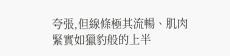夸張,但線條極其流暢、肌肉緊實如獵豹般的上半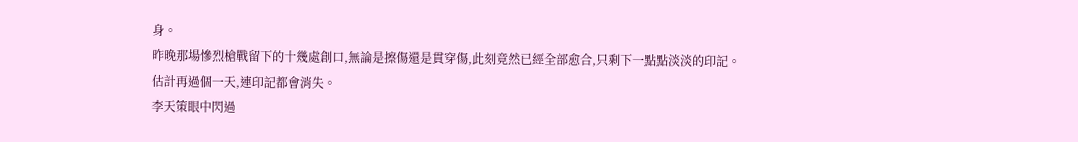身。
昨晚那場慘烈槍戰留下的十幾處創口,無論是擦傷還是貫穿傷,此刻竟然已經全部愈合,只剩下一點點淡淡的印記。
估計再過個一天,連印記都會消失。
李天策眼中閃過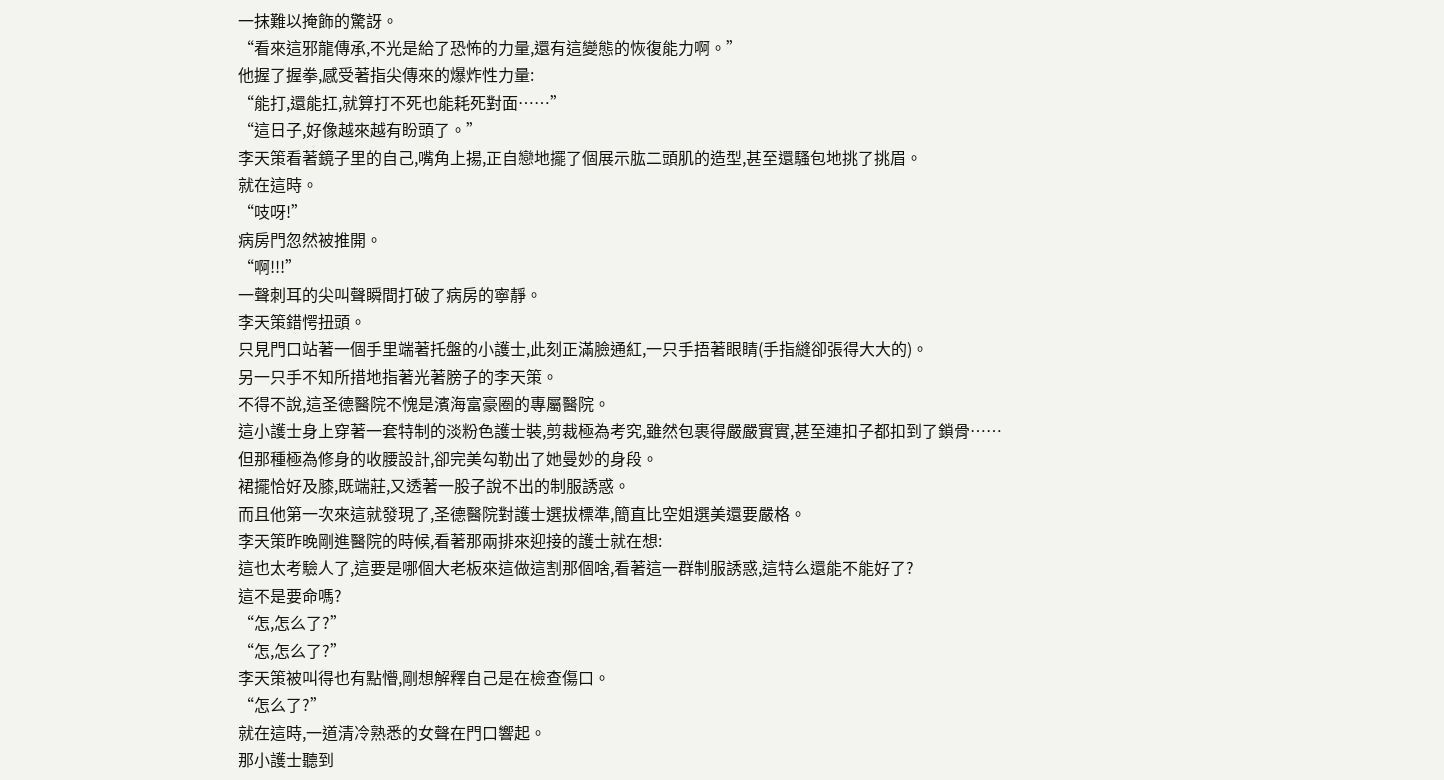一抹難以掩飾的驚訝。
“看來這邪龍傳承,不光是給了恐怖的力量,還有這變態的恢復能力啊。”
他握了握拳,感受著指尖傳來的爆炸性力量:
“能打,還能扛,就算打不死也能耗死對面……”
“這日子,好像越來越有盼頭了。”
李天策看著鏡子里的自己,嘴角上揚,正自戀地擺了個展示肱二頭肌的造型,甚至還騷包地挑了挑眉。
就在這時。
“吱呀!”
病房門忽然被推開。
“啊!!!”
一聲刺耳的尖叫聲瞬間打破了病房的寧靜。
李天策錯愕扭頭。
只見門口站著一個手里端著托盤的小護士,此刻正滿臉通紅,一只手捂著眼睛(手指縫卻張得大大的)。
另一只手不知所措地指著光著膀子的李天策。
不得不說,這圣德醫院不愧是濱海富豪圈的專屬醫院。
這小護士身上穿著一套特制的淡粉色護士裝,剪裁極為考究,雖然包裹得嚴嚴實實,甚至連扣子都扣到了鎖骨……
但那種極為修身的收腰設計,卻完美勾勒出了她曼妙的身段。
裙擺恰好及膝,既端莊,又透著一股子說不出的制服誘惑。
而且他第一次來這就發現了,圣德醫院對護士選拔標準,簡直比空姐選美還要嚴格。
李天策昨晚剛進醫院的時候,看著那兩排來迎接的護士就在想:
這也太考驗人了,這要是哪個大老板來這做這割那個啥,看著這一群制服誘惑,這特么還能不能好了?
這不是要命嗎?
“怎,怎么了?”
“怎,怎么了?”
李天策被叫得也有點懵,剛想解釋自己是在檢查傷口。
“怎么了?”
就在這時,一道清冷熟悉的女聲在門口響起。
那小護士聽到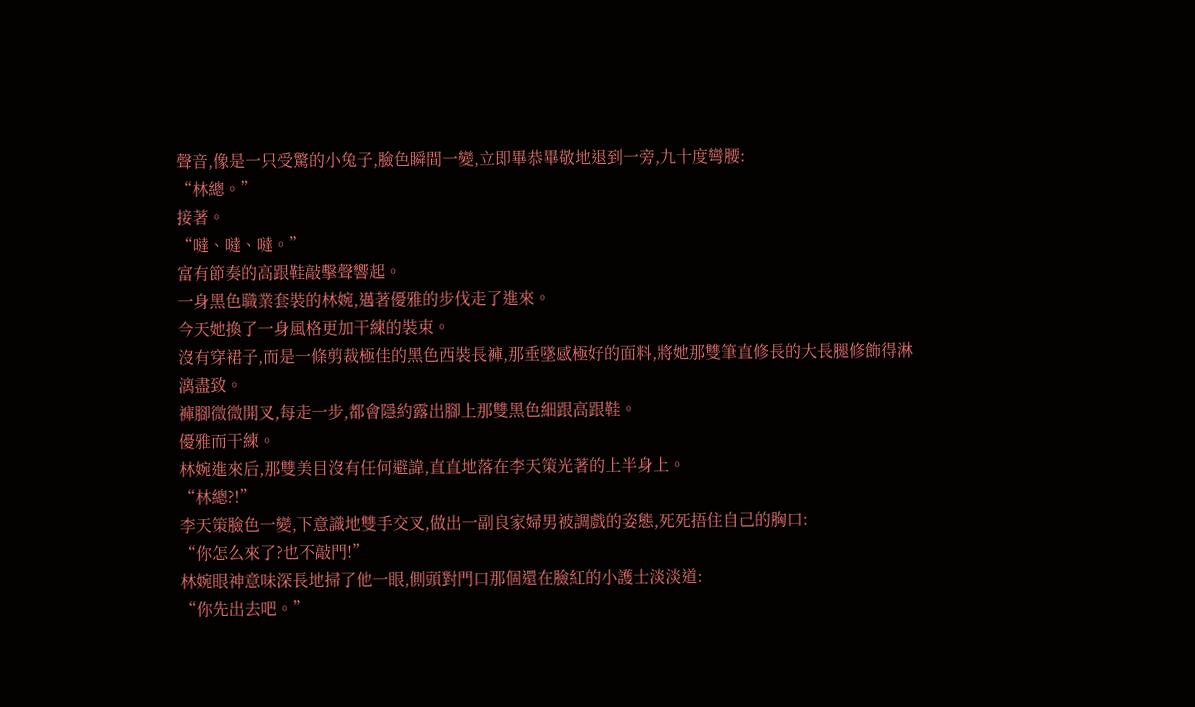聲音,像是一只受驚的小兔子,臉色瞬間一變,立即畢恭畢敬地退到一旁,九十度彎腰:
“林總。”
接著。
“噠、噠、噠。”
富有節奏的高跟鞋敲擊聲響起。
一身黑色職業套裝的林婉,邁著優雅的步伐走了進來。
今天她換了一身風格更加干練的裝束。
沒有穿裙子,而是一條剪裁極佳的黑色西裝長褲,那垂墜感極好的面料,將她那雙筆直修長的大長腿修飾得淋漓盡致。
褲腳微微開叉,每走一步,都會隱約露出腳上那雙黑色細跟高跟鞋。
優雅而干練。
林婉進來后,那雙美目沒有任何避諱,直直地落在李天策光著的上半身上。
“林總?!”
李天策臉色一變,下意識地雙手交叉,做出一副良家婦男被調戲的姿態,死死捂住自己的胸口:
“你怎么來了?也不敲門!”
林婉眼神意味深長地掃了他一眼,側頭對門口那個還在臉紅的小護士淡淡道:
“你先出去吧。”